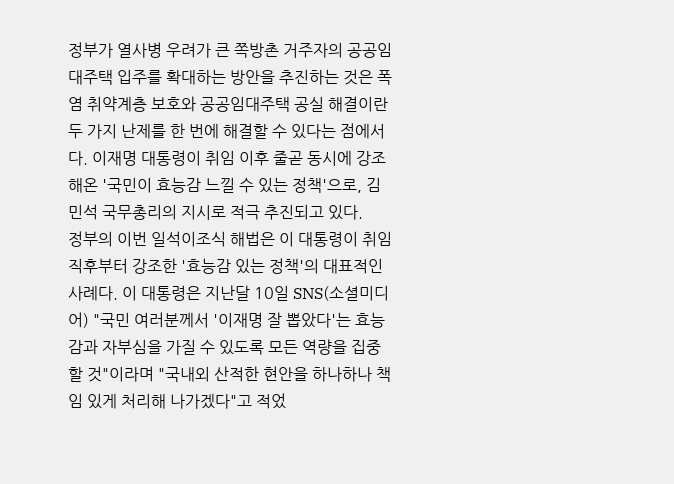정부가 열사병 우려가 큰 쪽방촌 거주자의 공공임대주택 입주를 확대하는 방안을 추진하는 것은 폭염 취약계층 보호와 공공임대주택 공실 해결이란 두 가지 난제를 한 번에 해결할 수 있다는 점에서다. 이재명 대통령이 취임 이후 줄곧 동시에 강조해온 '국민이 효능감 느낄 수 있는 정책'으로, 김민석 국무총리의 지시로 적극 추진되고 있다.
정부의 이번 일석이조식 해법은 이 대통령이 취임 직후부터 강조한 '효능감 있는 정책'의 대표적인 사례다. 이 대통령은 지난달 10일 SNS(소셜미디어) "국민 여러분께서 '이재명 잘 뽑았다'는 효능감과 자부심을 가질 수 있도록 모든 역량을 집중할 것"이라며 "국내외 산적한 현안을 하나하나 책임 있게 처리해 나가겠다"고 적었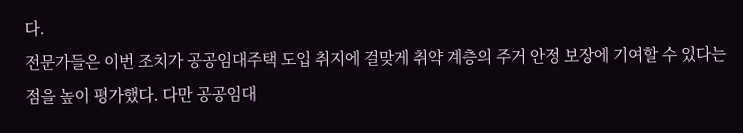다.
전문가들은 이번 조치가 공공임대주택 도입 취지에 걸맞게 취약 계층의 주거 안정 보장에 기여할 수 있다는 점을 높이 평가했다. 다만 공공임대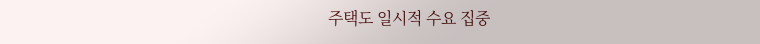주택도 일시적 수요 집중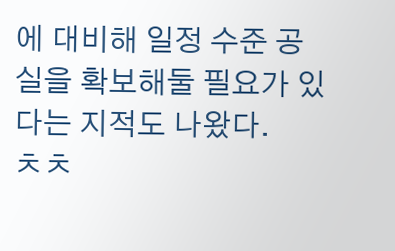에 대비해 일정 수준 공실을 확보해둘 필요가 있다는 지적도 나왔다.
ㅊㅊ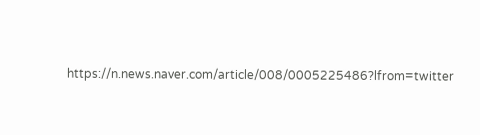https://n.news.naver.com/article/008/0005225486?lfrom=twitter